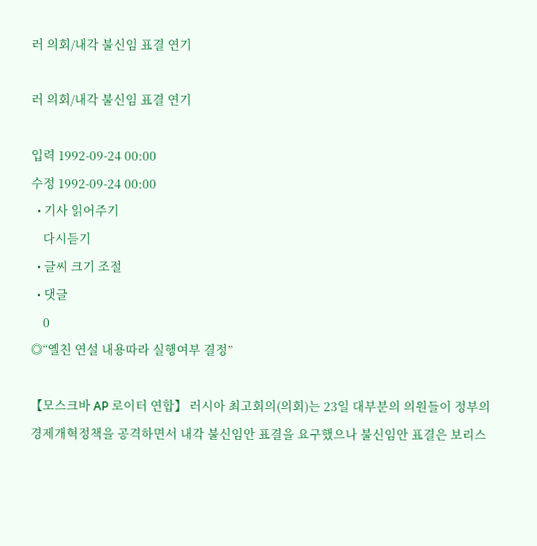러 의회/내각 불신임 표결 연기

러 의회/내각 불신임 표결 연기

입력 1992-09-24 00:00
수정 1992-09-24 00:00
  • 기사 읽어주기
    다시듣기
  • 글씨 크기 조절
  • 댓글
    0
◎“옐친 연설 내용따라 실행여부 결정”

【모스크바 AP 로이터 연합】 러시아 최고회의(의회)는 23일 대부분의 의원들이 정부의 경제개혁정책을 공격하면서 내각 불신임안 표결을 요구했으나 불신임안 표결은 보리스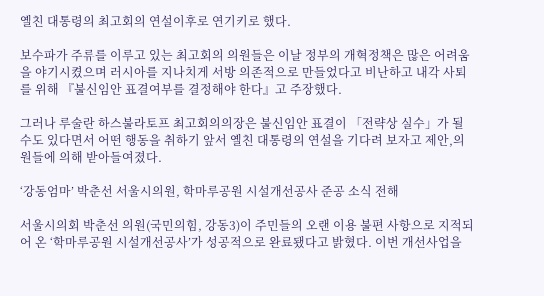옐친 대통령의 최고회의 연설이후로 연기키로 했다.

보수파가 주류를 이루고 있는 최고회의 의원들은 이날 정부의 개혁정책은 많은 어려움을 야기시켰으며 러시아를 지나치게 서방 의존적으로 만들었다고 비난하고 내각 사퇴를 위해 『불신임안 표결여부를 결정해야 한다』고 주장했다.

그러나 루술란 하스불라토프 최고회의의장은 불신임안 표결이 「전략상 실수」가 될 수도 있다면서 어떤 행동을 취하기 앞서 옐친 대통령의 연설을 기다려 보자고 제안,의원들에 의해 받아들여졌다.

‘강동엄마’ 박춘선 서울시의원, 학마루공원 시설개선공사 준공 소식 전해

서울시의회 박춘선 의원(국민의힘, 강동3)이 주민들의 오랜 이용 불편 사항으로 지적되어 온 ‘학마루공원 시설개선공사’가 성공적으로 완료됐다고 밝혔다. 이번 개선사업을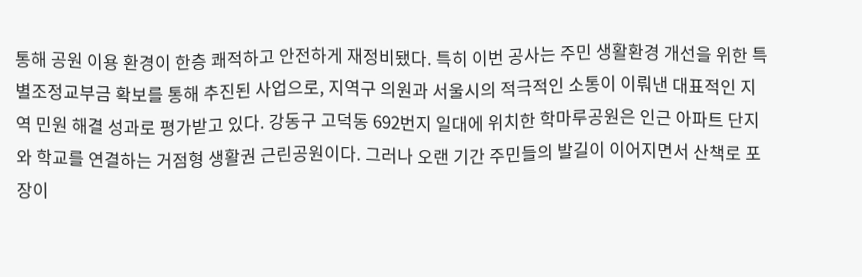통해 공원 이용 환경이 한층 쾌적하고 안전하게 재정비됐다. 특히 이번 공사는 주민 생활환경 개선을 위한 특별조정교부금 확보를 통해 추진된 사업으로, 지역구 의원과 서울시의 적극적인 소통이 이뤄낸 대표적인 지역 민원 해결 성과로 평가받고 있다. 강동구 고덕동 692번지 일대에 위치한 학마루공원은 인근 아파트 단지와 학교를 연결하는 거점형 생활권 근린공원이다. 그러나 오랜 기간 주민들의 발길이 이어지면서 산책로 포장이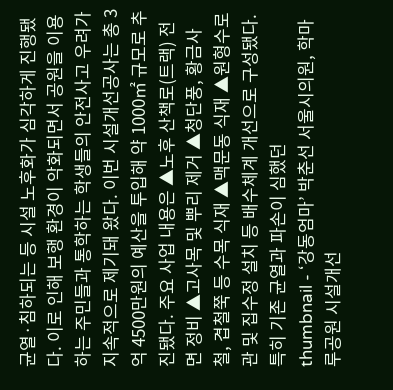균열·침하되는 등 시설 노후화가 심각하게 진행됐다. 이로 인해 보행 환경이 악화되면서 공원을 이용하는 주민들과 통학하는 학생들의 안전사고 우려가 지속적으로 제기돼 왔다. 이번 시설개선공사는 총 3억 4500만원의 예산을 투입해 약 1000㎡ 규모로 추진됐다. 주요 사업 내용은 ▲노후 산책로(트랙) 전면 정비 ▲고사목 및 뿌리 제거 ▲청단풍, 황금사철, 겹철쭉 등 수목 식재 ▲맥문동 식재 ▲원형수로관 및 집수정 설치 등 배수체계 개선으로 구성됐다. 특히 기존 균열과 파손이 심했던
thumbnail - ‘강동엄마’ 박춘선 서울시의원, 학마루공원 시설개선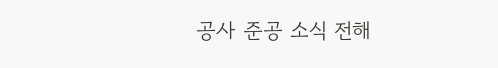공사 준공 소식 전해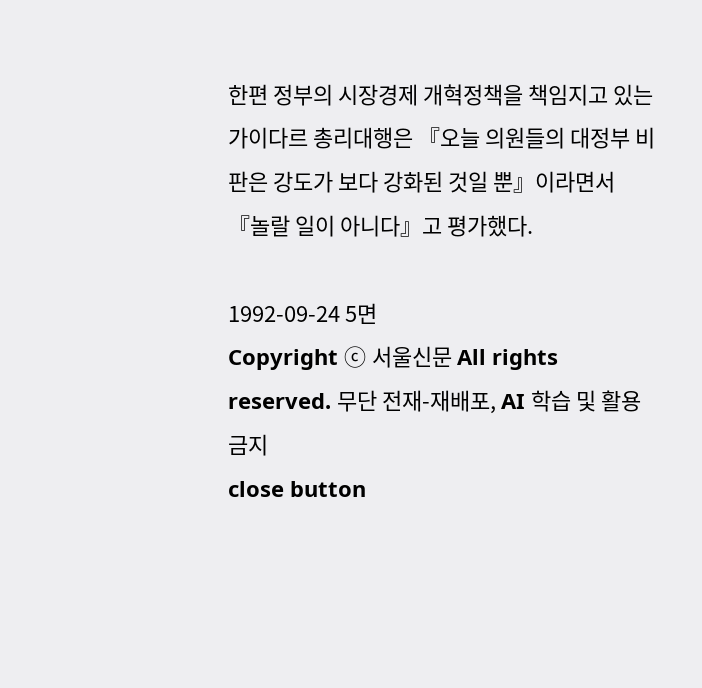한편 정부의 시장경제 개혁정책을 책임지고 있는 가이다르 총리대행은 『오늘 의원들의 대정부 비판은 강도가 보다 강화된 것일 뿐』이라면서 『놀랄 일이 아니다』고 평가했다.

1992-09-24 5면
Copyright ⓒ 서울신문 All rights reserved. 무단 전재-재배포, AI 학습 및 활용 금지
close button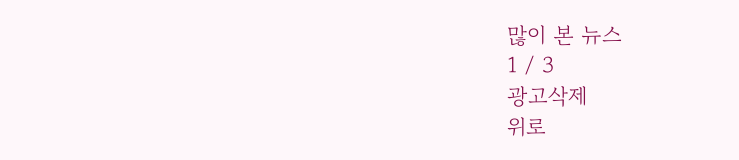많이 본 뉴스
1 / 3
광고삭제
위로